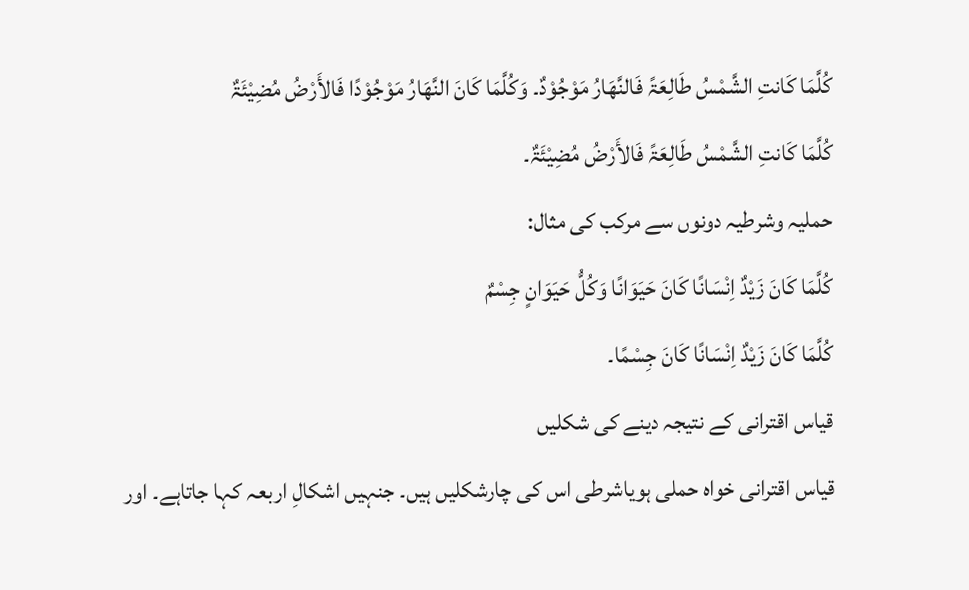کُلَّمَا کَانتِ الشَّمْسُ طَالِعَۃً فَالنَّھَارُ مَوْجُوْدٌ۔ وَکُلَّمَا کَانَ النَّھَارُ مَوْجُوْدًا فَالأَرْضُ مُضِیْئَۃٌ
کُلَّمَا کَانتِ الشَّمْسُ طَالِعَۃً فَالأَرْضُ مُضِیْئَۃٌ۔
حملیہ وشرطیہ دونوں سے مرکب کی مثال:
کُلَّمَا کَانَ زَیْدٌ اِنْسَانًا کَانَ حَیَوَانًا وَکُلُّ حَیَوَانٍ جِسْمٌ
کُلَّمَا کَانَ زَیْدٌ اِنْسَانًا کَانَ جِسْمًا۔
قیاس اقترانی کے نتیجہ دینے کی شکلیں
قیاس اقترانی خواہ حملی ہویاشرطی اس کی چارشکلیں ہیں۔ جنہیں اشکالِ اربعہ کہا جاتاہے۔ اور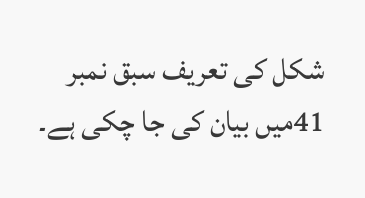شکل کی تعریف سبق نمبر 41میں بیان کی جا چکی ہے۔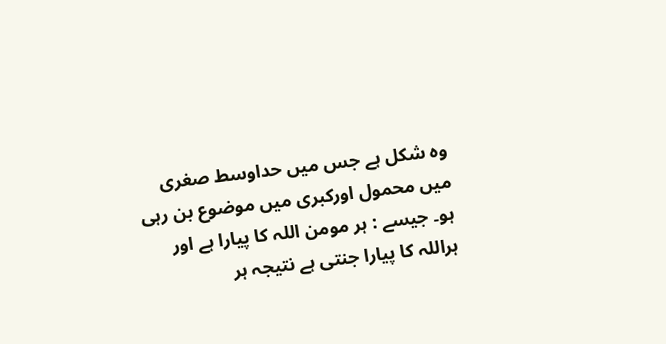وہ شکل ہے جس میں حداوسط صغری میں محمول اورکبری میں موضوع بن رہی ہو۔ جیسے : ہر مومن اللہ کا پیارا ہے اور ہراللہ کا پیارا جنتی ہے نتیجہ ہر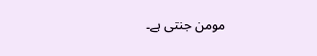مومن جنتی ہے۔